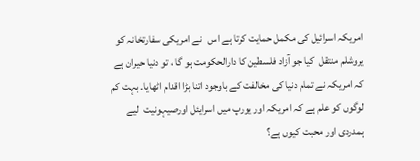امریکہ اسرائیل کی مکمل حمایت کرتا ہے اس   نے امریکی سفارتخانہ کو یروشلم منتقل  کیا جو آزاد فلسطین کا دارالحکومت ہو گا ، تو دنیا حیران ہے کہ امریکہ نے تمام دنیا کی مخالفت کے باوجود اتنا بڑا اقدام اٹھایا۔ بہت کم لوگوں کو علم ہے کہ امریکہ اور یورپ میں اسرایئل اورصیہونیت  لیے ہمدردی اور محبت کیوں ہے؟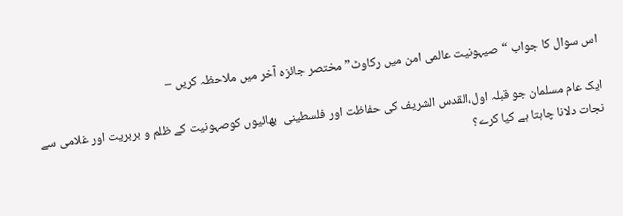اس سوال کا جواب “صیہونیت عالمی امن میں رکاوٹ” مختصر جائزہ آخر میں ملاحظہ کریں –

ایک عام مسلمان جو قبلہ اول،القدس الشریف کی حفاظت اور فلسطینی  بھائیوں کوصہونیت کے ظلم و بربریت اور غلامی سے نجات دلانا چاہتا ہے کیا کرے؟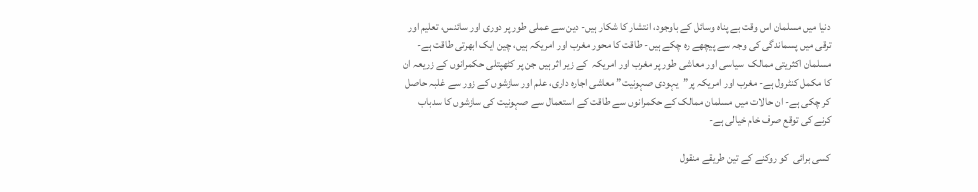دنیا میں مسلمان اس وقت بے پناہ وسائل کے باوجود، انتشار کا شکار ہیں- دین سے عملی طور پر دوری اور سائنس، تعلیم اور ترقی میں پسماندگی کی وجہ سے پیچھے رہ چکے ہیں- طاقت کا محور مغرب اور امریکہ ہیں، چین ایک ابھرتی طاقت ہے- مسلمان اکثریتی ممالک  سیاسی اور معاشی طور پر مغرب اور امریکہ  کے زیر اثر ہیں جن پر کٹھپتلی حکمرانوں کے زریعہ ان کا مکمل کنٹرول ہے- مغرب اور امریکہ پر”یہودی صہونیت” معاشی اجارہ داری، علم اور سازشوں کے زور سے غلبہ حاصل کر چکی ہے- ان حالات میں مسلمان ممالک کے حکمرانوں سے طاقت کے استعمال سے صہونیت کی سازشوں کا سدباب کرنے کی توقع صرف خام خیالی ہے-

کسی برائی  کو روکنے کے تین طریقے منقول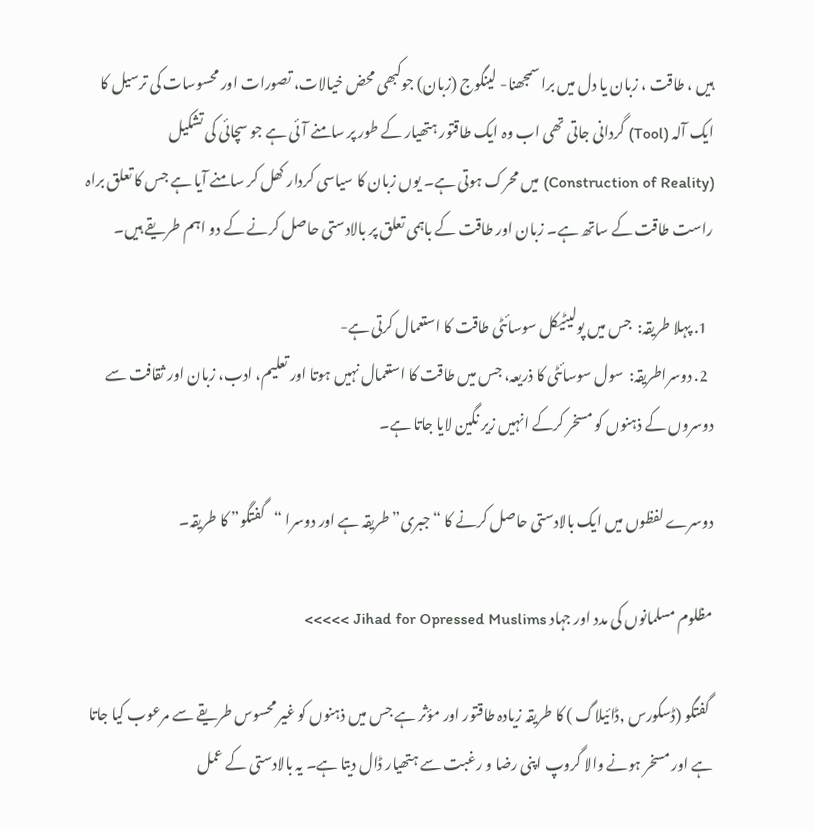ہیں ، طاقت ، زبان یا دل میں برا سمجھنا- لینگوج (زبان) جوکبھی محض خیالات، تصورات اور محسوسات کی ترسیل کا ایک آلہ (Tool) گردانی جاتی تھی اب وہ ایک طاقتور ہتھیار کے طور پر سامنے آئی ہے جو سچائی کی تشکیل (Construction of Reality) میں محرک ہوتی ہے۔ یوں زبان کا سیاسی کردار کھل کر سامنے آیا ہے جس کا تعلق براہ راست طاقت کے ساتھ ہے۔ زبان اور طاقت کے باہمی تعلق پر بالادستی حاصل کرنے کے دو اہم طریقے ہیں۔

  1. پہلا طریقہ:  جس میں پولیٹیکل سوسائٹی طاقت کا استعمال کرتی ہے-
  2. دوسراطریقہ:  سول سوسائٹی کا ذریعہ، جس میں طاقت کا استعمال نہیں ہوتا اور تعلیم، ادب، زبان اور ثقافت سے دوسروں کے ذہنوں کو مسخر کرکے انہیں زیر نگین لایا جاتا ہے۔

دوسرے لفظوں میں ایک بالادستی حاصل کرنے کا “جبری” طریقہ ہے اور دوسرا “گفتگو” کا طریقہ۔

مظلوم مسلمانوں کی مدد اور جہاد Jihad for Opressed Muslims >>>>>

 گفتگو (ڈسکورس ,ڈائیلاگ ) کا طریقہ زیادہ طاقتور اور مؤثر ہے جس میں ذہنوں کو غیر محسوس طریقے سے مرعوب کیا جاتا ہے اور مسخر ہونے والا گروپ اپنی رضا و رغبت سے ہتھیار ڈال دیتا ہے۔ یہ بالادستی کے عمل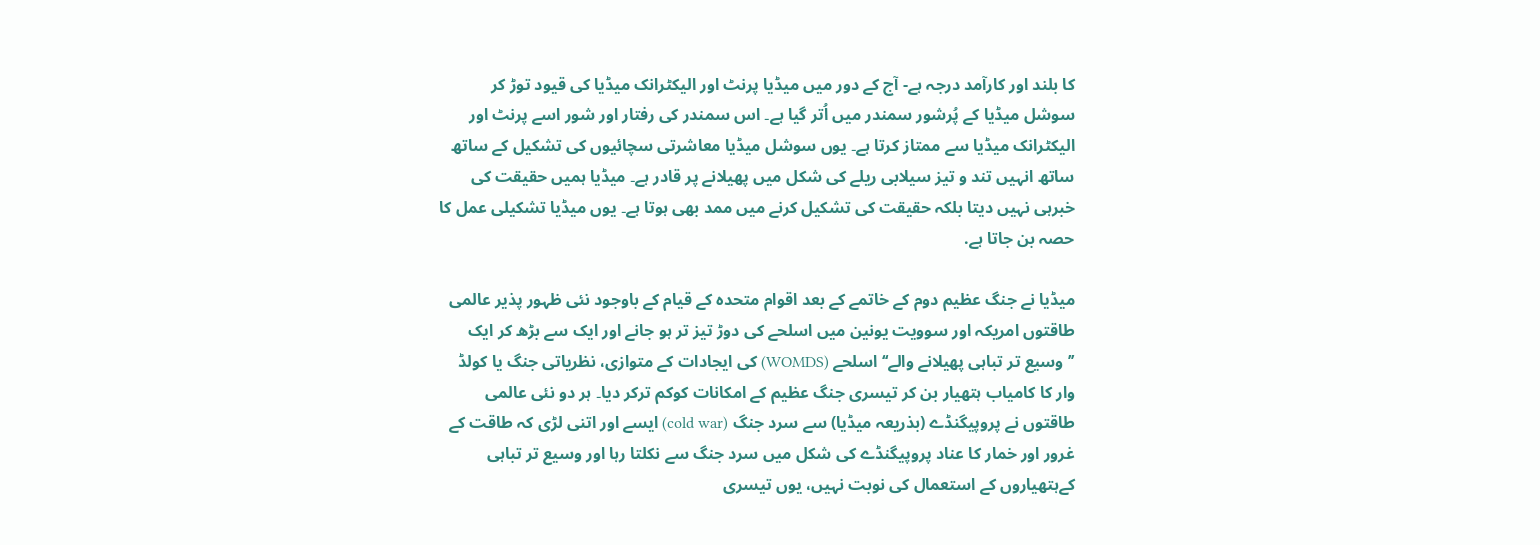کا بلند اور کارآمد درجہ ہے- آج کے دور میں میڈیا پرنٹ اور الیکٹرانک میڈیا کی قیود توڑ کر سوشل میڈیا کے پُرشور سمندر میں اُتر گیا ہے۔ اس سمندر کی رفتار اور شور اسے پرنٹ اور الیکٹرانک میڈیا سے ممتاز کرتا ہے۔ یوں سوشل میڈیا معاشرتی سچائیوں کی تشکیل کے ساتھ ساتھ انہیں تند و تیز سیلابی ریلے کی شکل میں پھیلانے پر قادر ہے۔ میڈیا ہمیں حقیقت کی خبرہی نہیں دیتا بلکہ حقیقت کی تشکیل کرنے میں ممد بھی ہوتا ہے۔ یوں میڈیا تشکیلی عمل کا حصہ بن جاتا ہے.

میڈیا نے جنگ عظیم دوم کے خاتمے کے بعد اقوام متحدہ کے قیام کے باوجود نئی ظہور پذیر عالمی طاقتوں امریکہ اور سوویت یونین میں اسلحے کی دوڑ تیز تر ہو جانے اور ایک سے بڑھ کر ایک ’’وسیع تر تباہی پھیلانے والے‘‘ اسلحے (WOMDS) کی ایجادات کے متوازی، نظریاتی جنگ یا کولڈ وار کا کامیاب ہتھیار بن کر تیسری جنگ عظیم کے امکانات کوکم ترکر دیا۔ ہر دو نئی عالمی طاقتوں نے پروپیگنڈے (بذریعہ میڈیا) سے سرد جنگ (cold war) ایسے اور اتنی لڑی کہ طاقت کے غرور اور خمار کا عناد پروپیگنڈے کی شکل میں سرد جنگ سے نکلتا رہا اور وسیع تر تباہی کےہتھیاروں کے استعمال کی نوبت نہیں، یوں تیسری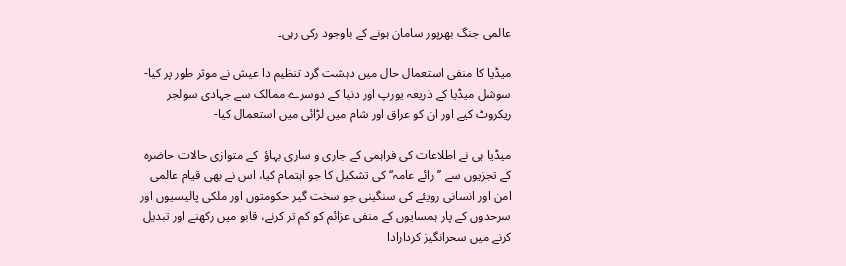عالمی جنگ بھرپور سامان ہونے کے باوجود رکی رہی۔

میڈیا کا منفی استعمال حال میں دہشت گرد تنظیم دا عیش نے موثر طور پر کیا- سوشل میڈیا کے ذریعہ یورپ اور دنیا کے دوسرے ممالک سے جہادی سولجر ریکروٹ کیے اور ان کو عراق اور شام میں لڑائی میں استعمال کیا-

میڈیا ہی نے اطلاعات کی فراہمی کے جاری و ساری بہاؤ  کے متوازی حالات حاضرہ کے تجزیوں سے ’’رائے عامہ‘‘ کی تشکیل کا جو اہتمام کیا، اس نے بھی قیام عالمی امن اور انسانی رویئے کی سنگینی جو سخت گیر حکومتوں اور ملکی پالیسیوں اور سرحدوں کے پار ہمسایوں کے منفی عزائم کو کم تر کرنے، قابو میں رکھنے اور تبدیل کرنے میں سحرانگیز کردارادا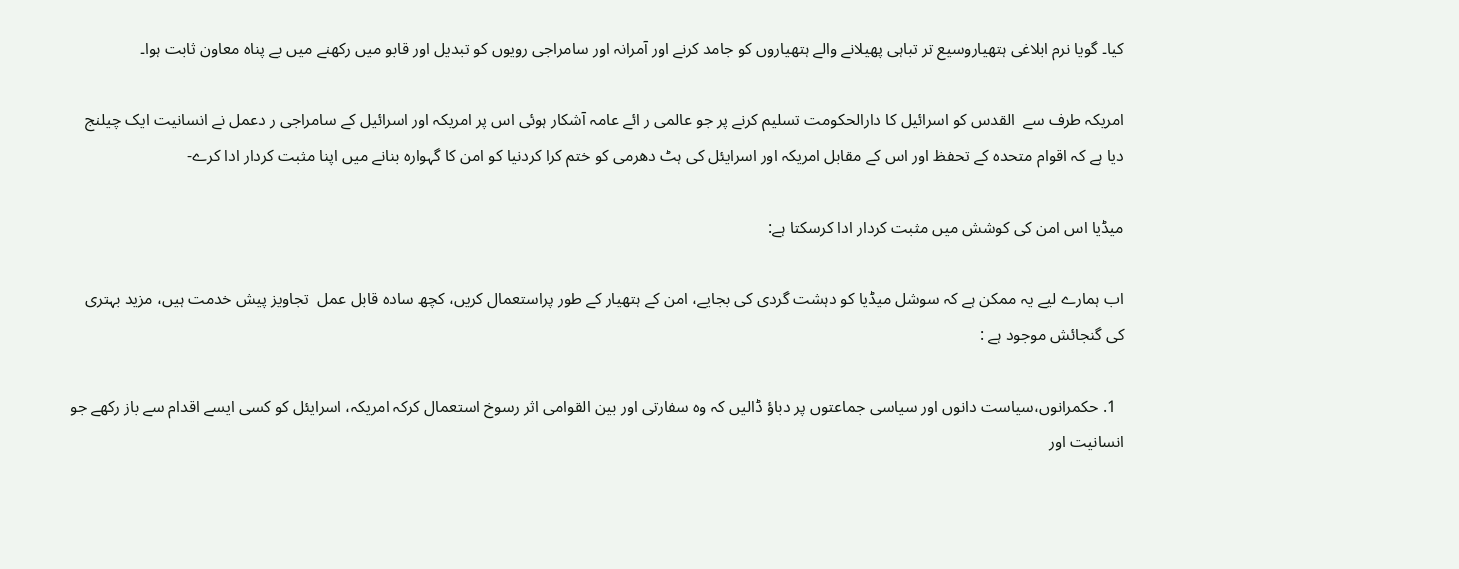کیا۔ گویا نرم ابلاغی ہتھیاروسیع تر تباہی پھیلانے والے ہتھیاروں کو جامد کرنے اور آمرانہ اور سامراجی رویوں کو تبدیل اور قابو میں رکھنے میں بے پناہ معاون ثابت ہوا۔

امریکہ طرف سے  القدس کو اسرائیل کا دارالحکومت تسلیم کرنے پر جو عالمی ر ائے عامہ آشکار ہوئی اس پر امریکہ اور اسرائیل کے سامراجی ر دعمل نے انسانیت ایک چیلنج دیا ہے کہ اقوام متحدہ کے تحفظ اور اس کے مقابل امریکہ اور اسرایئل کی ہٹ دھرمی کو ختم کرا کردنیا کو امن کا گہوارہ بنانے میں اپنا مثبت کردار ادا کرے-

میڈیا اس امن کی کوشش میں مثبت کردار ادا کرسکتا ہے:

اب ہمارے لیے یہ ممکن ہے کہ سوشل میڈیا کو دہشت گردی کی بجایے، امن کے ہتھیار کے طور پراستعمال کریں، کچھ سادہ قابل عمل  تجاویز پیش خدمت ہیں، مزید بہتری کی گنجائش موجود ہے :

  1. حکمرانوں،سیاست دانوں اور سیاسی جماعتوں پر دباؤ ڈالیں کہ وہ سفارتی اور بین القوامی اثر رسوخ استعمال کرکہ امریکہ، اسرایئل کو کسی ایسے اقدام سے باز رکھے جو انسانیت اور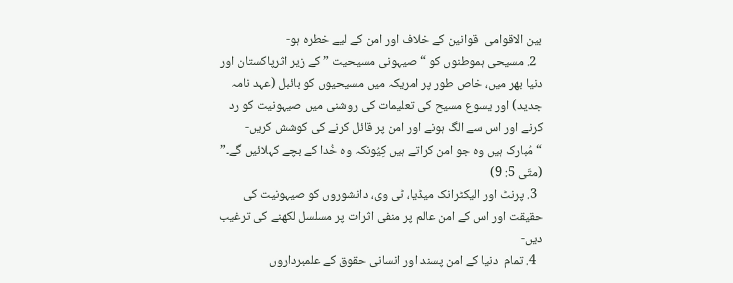بین الاقوامی  قوانین کے خلاف اور امن کے لیے خطرہ ہو-
  2. مسیحی ہموطنوں کو “صیہونی مسیحیت ” کے زیر اثرپاکستان اور دنیا بھر میں، خاص طور پر امریکہ میں مسیحیوں کو بائبل (عہد نامہ جدید) اور یسوع مسیح کی تعلیمات کی روشنی میں صیہونیت کو رد کرنے اور اس سے الگ ہونے اور امن پر قائل کرنے کی کوشش کریں- “مُبارک ہیں وہ جو امن کراتے ہیں کِیُونکہ وہ خُدا کے بچے کہلائیں گے۔” (متّی 5: 9)
  3. پرنٹ اور الیکٹرانک میڈیا، ٹی وی، دانشوروں کو صیہونیت کی حقیقت اور اس کے امن عالم پر منفی اثرات پر مسلسل لکھنے کی ترغیب دیں-
  4. تمام  دنیا کے امن پسند اور انسانی حقوق کے علمبرداروں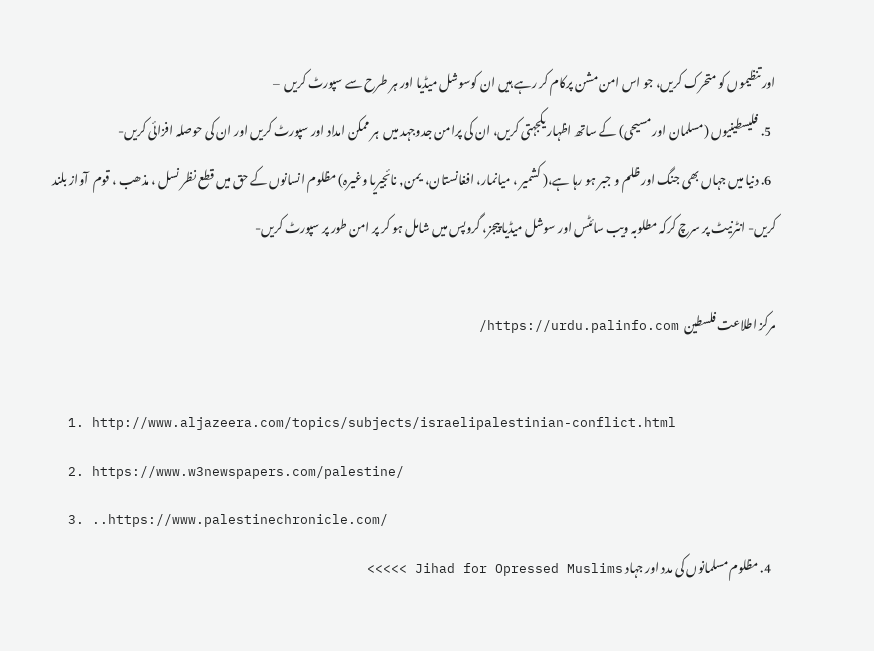اور تنظیموں کو متحرک کریں، جو اس امن مشن پرکام کر رہے ہیں ان کوسوشل میڈیا اور ہر طرح سے سپورٹ کریں  –
  5. فلیسطینیوں (مسلمان اور مسیحی) کے ساتھ اظہار یکجہتی کریں، ان کی پرامن جدوجہد میں  ہر ممکن امداد اور سپورٹ کریں اور ان کی حوصلہ افزائی کریں-
  6. دنیا میں جہاں بھی جنگ اور ظلم و جبر ہو رہا ہے،( کشمیر ، میانمار، افغانستان،  یمن, نائجیریا وغیرہ) مظلوم انسانوں کے حق میں قطع نظر نسل ، مذھب ، قوم  آواز بلند کریں- انٹرنیٹ پر سرچ کرکہ مطلوبہ ویب سائٹس اور سوشل میڈیا پیجز، گروپس میں شامل ہو کر پر امن طور پر سپورٹ کریں-

مرکز اطلاعت فلسطین  https://urdu.palinfo.com/

  1. http://www.aljazeera.com/topics/subjects/israelipalestinian-conflict.html
  2. https://www.w3newspapers.com/palestine/
  3. ..https://www.palestinechronicle.com/
  4. مظلوم مسلمانوں کی مدد اور جہاد Jihad for Opressed Muslims >>>>>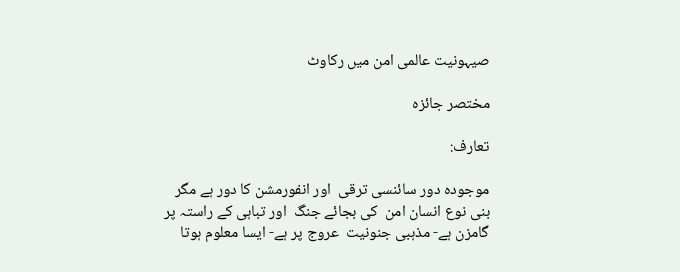صیہونیت عالمی امن میں رکاوٹ

مختصر جائزہ

تعارف:

موجودہ دور سائنسی ترقی  اور انفورمشن کا دور ہے مگر بنی نوع انسان امن  کی بجائے جنگ  اور تباہی کے راستہ پر گامزن ہے- مذہبی جنونیت  عروج پر ہے- ایسا معلوم ہوتا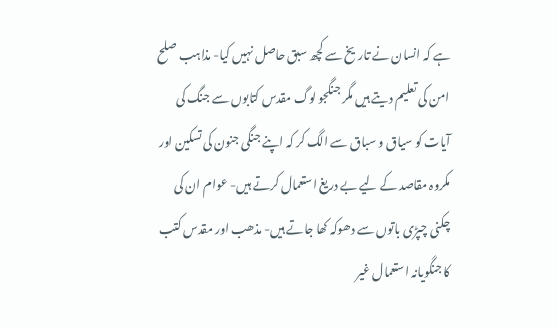ہے کہ انسان نے تاریخ سے کچھ سبق حاصل نہیں کیا- مذاہب صلح امن کی تعلیم دیتے ہیں مگر جنگجو لوگ مقدس کتابوں سے جنگ کی آیات کو سیاق و سباق سے الگ کر کہ اپنے جنگی جنون کی تسکین اور مکروہ مقاصد کے لیے بے دریغ استعمال کرتے ہیں- عوام ان کی چکنی چپڑی باتوں سے دھوکہ کھا جاتے ہیں- مذھب اور مقدس کتب کا جنگویانہ استعمال غیر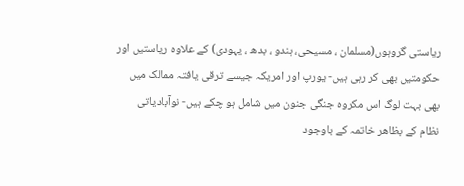ریاستی گروہوں(مسلمان ، مسیحی، ہندو ، بدھ ، یہودی) کے علاوہ ریاستیں اور حکومتیں بھی کر رہی ہیں- یورپ اور امریکہ جیسے ترقی یافتہ ممالک میں بھی بہت لوگ اس مکروہ جنگی جنون میں شامل ہو چکے ہیں- نوآبادیاتی نظام کے بظاھر خاتمہ کے باوجود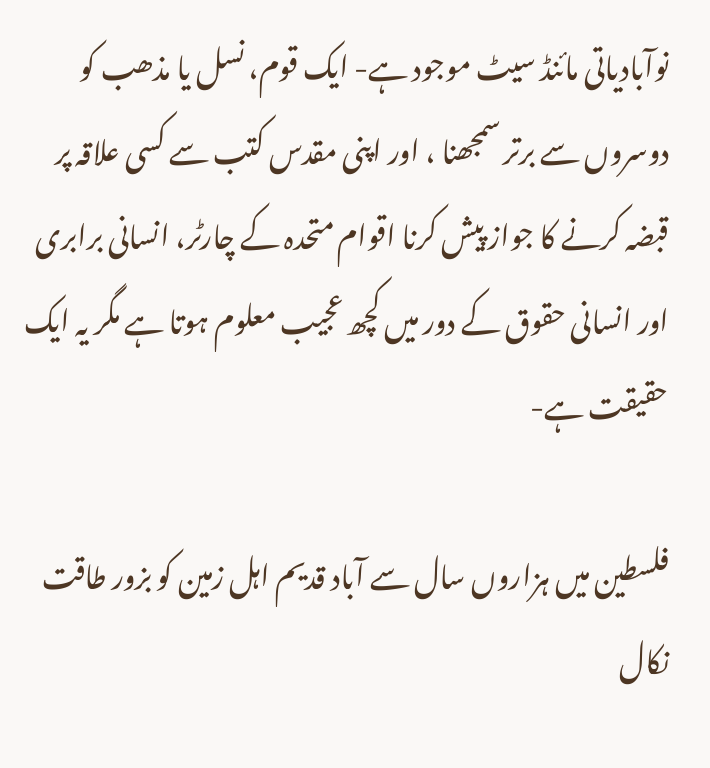نوآبادیاتی مائنڈ سیٹ موجود ہے- ایک قوم، نسل یا مذھب کو دوسروں سے برتر سمجھنا ، اور اپنی مقدس کتب سے کسی علاقہ پر قبضہ کرنے کا جواز پیش کرنا اقوام متحدہ کے چارٹر، انسانی برابری اور انسانی حقوق کے دور میں کچھ عجیب معلوم ہوتا ہے مگر یہ ایک حقیقت ہے-

فلسطین میں ہزاروں سال سے آباد قدیم اہل زمین کو بزور طاقت نکال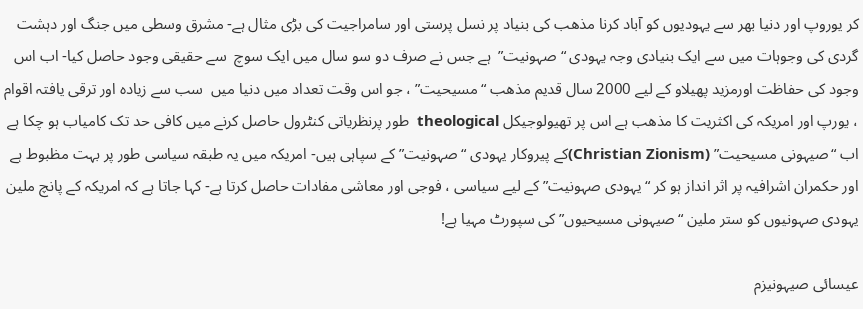کر یوروپ اور دنیا بھر سے یہودیوں کو آباد کرنا مذھب کی بنیاد پر نسل پرستی اور سامراجیت کی بڑی مثال ہے- مشرق وسطی میں جنگ اور دہشت گردی کی وجوہات میں سے ایک بنیادی وجہ یہودی “صہونیت”  ہے جس نے صرف دو سو سال میں ایک سوچ  سے حقیقی وجود حاصل کیا- اب اس وجود کی حفاظت اورمزید پھیلاو کے لیے 2000 سال قدیم مذھب “مسیحیت” ، جو اس وقت تعداد میں دنیا میں  سب سے زیادہ اور ترقی یافتہ اقوام ، یورپ اور امریکہ کی اکثریت کا مذھب ہے اس پر تھیولوجیکل theological  طور پرنظریاتی کنٹرول حاصل کرنے میں کافی حد تک کامیاب ہو چکا ہے اب “صیہونی مسیحیت” (Christian Zionism)کے پیروکار یہودی “صہونیت” کے سپاہی ہیں- امریکہ میں یہ طبقہ سیاسی طور پر بہت مظبوط ہے اور حکمران اشرافیہ پر اثر انداز ہو کر “یہودی صہونیت” کے لیے سیاسی ، فوجی اور معاشی مفادات حاصل کرتا ہے- کہا جاتا ہے کہ امریکہ کے پانچ ملین یہودی صہونیوں کو ستر ملین “صیہونی مسیحیوں” کی سپورٹ مہیا ہے!

عیسائی صیہونیزم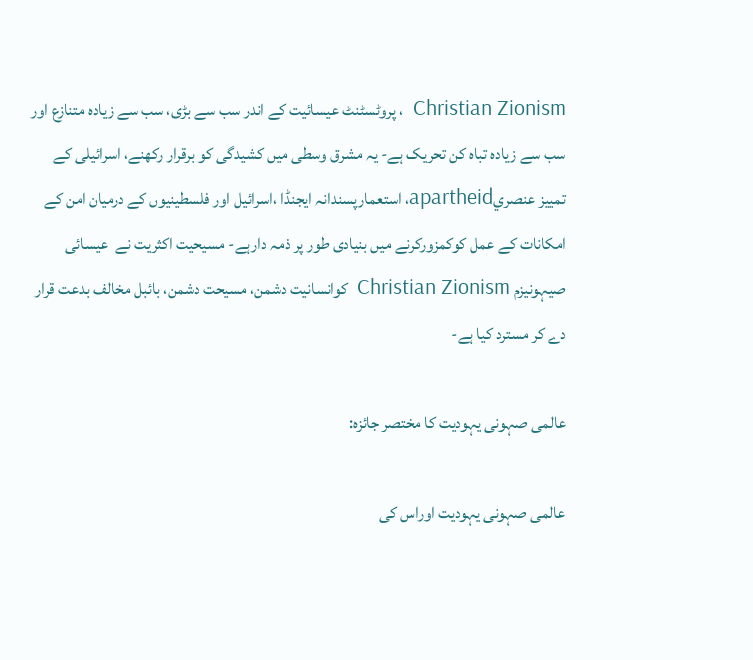Christian Zionism  ، پروٹسٹنٹ عیسائیت کے اندر سب سے بڑی، سب سے زیادہ متنازع اور سب سے زیادہ تباہ کن تحریک ہے- یہ مشرق وسطی میں کشیدگی کو برقرار رکھنے، اسرائیلی کے تمييز عنصريapartheid، استعمارپسندانہ ایجنڈا ،اسرائیل اور فلسطینیوں کے درمیان امن کے امکانات کے عمل کوکمزورکرنے میں بنیادی طور پر ذمہ دارہے- مسیحیت اکثریت نے  عیسائی صیہونیزم Christian Zionism  کوانسانیت دشمن، مسیحت دشمن، بائبل مخالف بدعت قرار دے کر مسترد کیا ہے-

عالمی صہونی یہودیت کا مختصر جائزہ:

عالمی صہونی یہودیت اوراس کی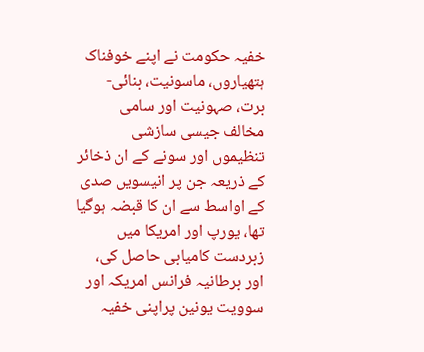خفیہ حکومت نے اپنے خوفناک ہتھیاروں، ماسونیت، بنائی- برت، صہونیت اور سامی مخالف جیسی سازشی تنظیموں اور سونے کے ان ذخائر کے ذریعہ جن پر انیسویں صدی کے اواسط سے ان کا قبضہ ہوگیا تھا، یورپ اور امریکا میں زبردست کامیابی حاصل کی، اور برطانیہ فرانس امریکہ اور سوویت یونین پراپنی خفیہ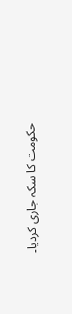حکومت کا سکہ جاری کردیا۔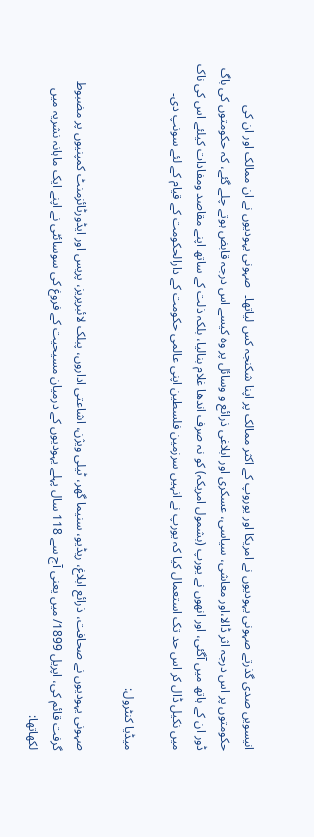انیسویں صدی گذرتے صہونی یہودیوں نے امریکا اور یوروپ کے اکثر ممالک پر اپنا شکنجہ کس لیاتھا۔  صہونی یہودیوں نے ان ممالک اور ان کی حکومتوں پر اس درجہ اثر ڈالا،اور معاشی، سیاسی، عسکری اور ابلاغی ذرائع و وسائل پر وہ کیسے اس درجہ قابض ہوتے چلے گئے، کہ حکومتوں کی باگ ڈور ان کے ہاتھ میں آگئی، اور انھوں نے یورپ (بشمول امریکہ) کو نہ صرف اندھا غلام بنالیا، بلکہ ذلت کے ساتھ اپنے مقاصد ومفادات کیلئے اس کی ناک میں نکیل ڈال کر اس حد تک استعمال کیا کہ یورپ نے انہیں سرزمین فلسطین اپنی عالمی حکومت کے دارالحکومت کے قیام کے لئے سونپ دی۔

میڈیا کنٹرول:

صہونی یہودیوں نے صحافت، ذرائع ابلاغ، ریڈیو، سنیما گھر، ٹیلی ویژن، اشاعتی اداروں، پبلک لائبریریز، پریس اور ایڈورٹائزمنٹ کمپنیوں پر مضبوط گرفت قائم کی، اپریل 1899/ میں یعنی آج سے 118 سال پہلے یہودیوں کے درمیان مسیحیت کے فروغ کی سوسائٹی نے اپنے ایک ماہانہ نشریہ میں لکھاتھا: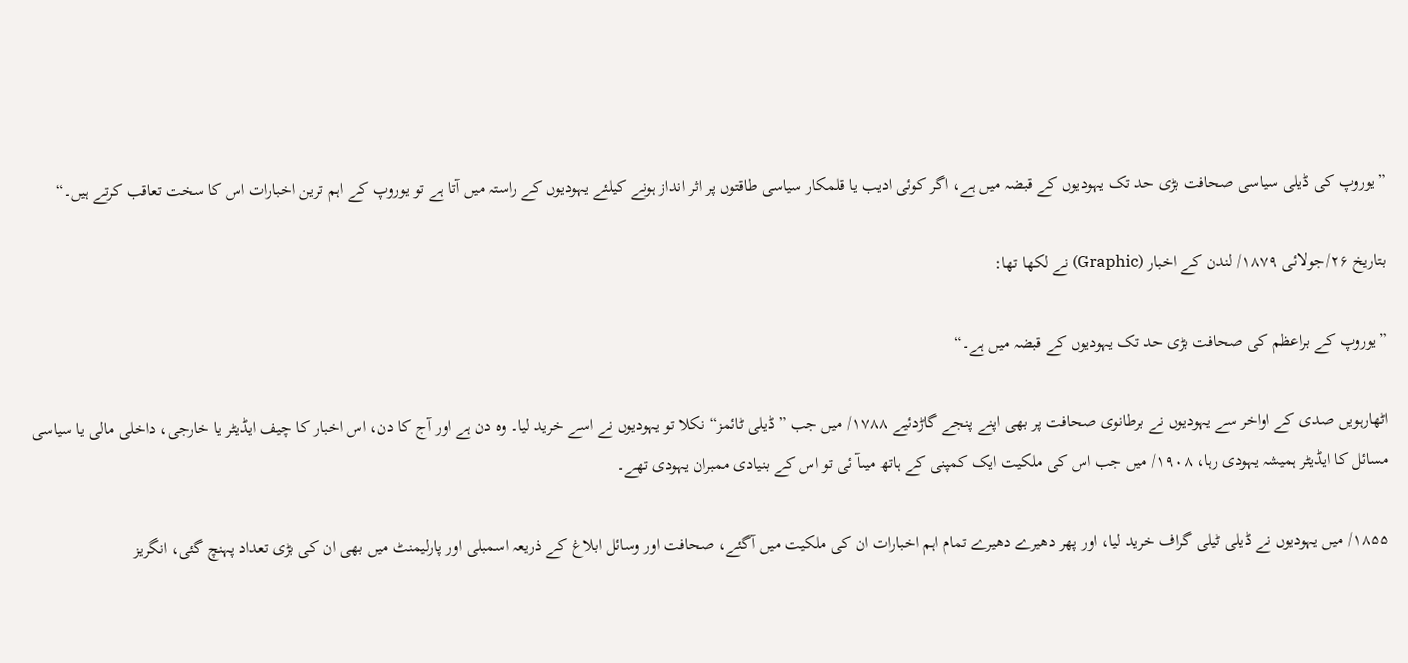”یوروپ کی ڈیلی سیاسی صحافت بڑی حد تک یہودیوں کے قبضہ میں ہے، اگر کوئی ادیب یا قلمکار سیاسی طاقتوں پر اثر انداز ہونے کیلئے یہودیوں کے راستہ میں آتا ہے تو یوروپ کے اہم ترین اخبارات اس کا سخت تعاقب کرتے ہیں۔“

بتاریخ ۲۶/جولائی ۱۸۷۹/ لندن کے اخبار (Graphic) نے لکھا تھا:

”یوروپ کے براعظم کی صحافت بڑی حد تک یہودیوں کے قبضہ میں ہے۔“

اٹھارہویں صدی کے اواخر سے یہودیوں نے برطانوی صحافت پر بھی اپنے پنجے گاڑدئیے ۱۷۸۸/ میں جب ”ڈیلی ٹائمز“ نکلا تو یہودیوں نے اسے خرید لیا۔ وہ دن ہے اور آج کا دن، اس اخبار کا چیف ایڈیٹر یا خارجی، داخلی مالی یا سیاسی مسائل کا ایڈیٹر ہمیشہ یہودی رہا، ۱۹۰۸/ میں جب اس کی ملکیت ایک کمپنی کے ہاتھ میںآ ئی تو اس کے بنیادی ممبران یہودی تھے۔

۱۸۵۵/ میں یہودیوں نے ڈیلی ٹیلی گراف خرید لیا، اور پھر دھیرے دھیرے تمام اہم اخبارات ان کی ملکیت میں آگئے، صحافت اور وسائل ابلاغ کے ذریعہ اسمبلی اور پارلیمنٹ میں بھی ان کی بڑی تعداد پہنچ گئی، انگریز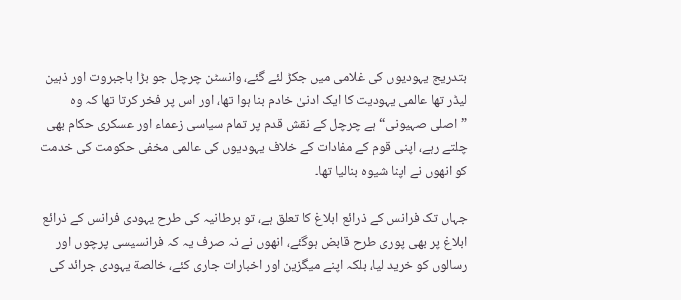بتدریج یہودیوں کی غلامی میں جکڑ لئے گئے، وانسٹن چرچل جو بڑا باجبروت اور ذہین لیڈر تھا عالمی یہودیت کا ایک ادنیٰ خادم بنا ہوا تھا، اور اس پر فخر کرتا تھا کہ وہ ”اصلی صہیونی“ ہے چرچل کے نقش قدم پر تمام سیاسی زعماء اور عسکری حکام بھی چلتے رہے، اپنی قوم کے مفادات کے خلاف یہودیوں کی عالمی مخفی حکومت کی خدمت کو انھوں نے اپنا شیوہ بنالیا تھا۔

جہاں تک فرانس کے ذرائع ابلاغ کا تعلق ہے، تو برطانیہ کی طرح یہودی فرانس کے ذرائع ابلاغ پر بھی پوری طرح قابض ہوگئے، انھوں نے نہ صرف یہ کہ فرانسیسی پرچوں اور رسالوں کو خرید لیا، بلکہ اپنے میگزین اور اخبارات جاری کئے، خالصة یہودی جرائد کی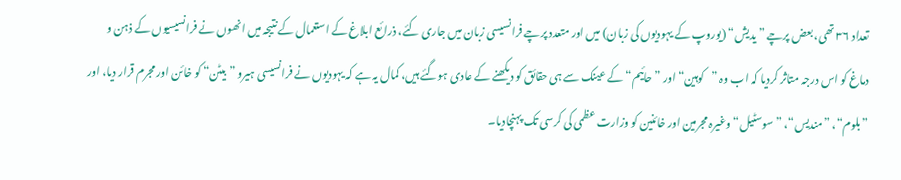تعداد ۳۶ تھی، بعض پرچے ”یدیش“ (یوروپ کے یہودیوں کی زبان) میں اور متعدد پرچے فرانسیسی زبان میں جاری کئے، ذرائع ابلاغ کے استعمال کے نتیجہ میں انھوں نے فرانسیسیوں کے ذہن و دماغ کو اس درجہ متاثر کردیا کہ اب وہ ”کوہین“ اور ”حائیم“ کے عینک سے ہی حقائق کو دیکھنے کے عادی ہوگئے ہیں، کمال یہ ہے کہ یہودیوں نے فرانسیسی ہیرو ”بیٹن“ کو خائن اور مجرم قرار دیا، اور ”بلوم“، ”مندیس“، ”سوسٹیل“ وغیرہ مجرمین اور خائنین کو وزارت عظمی کی کرسی تک پہنچادیا۔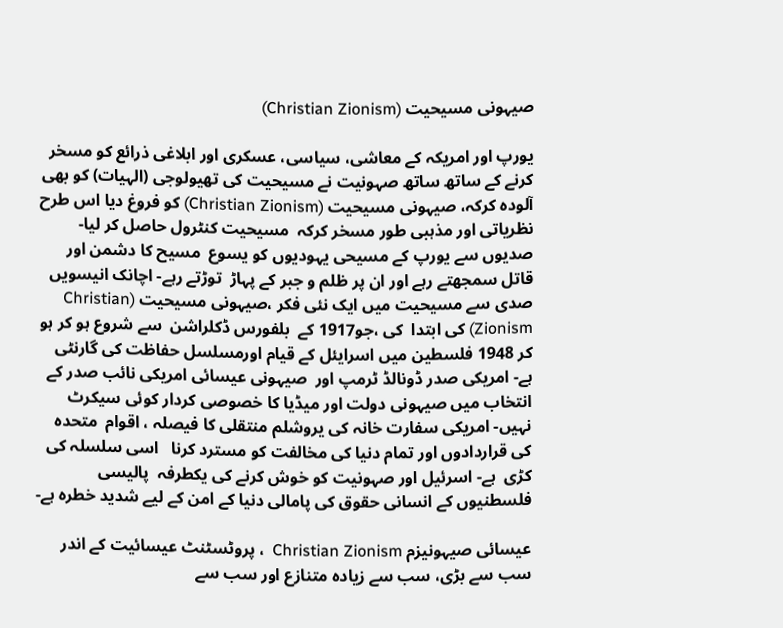صیہونی مسیحیت (Christian Zionism)

یورپ اور امریکہ کے معاشی، سیاسی، عسکری اور ابلاغی ذرائع کو مسخر کرنے کے ساتھ ساتھ صہونیت نے مسیحیت کی تھیولوجی (الہیات) کو بھی آلودہ کرکہ، صیہونی مسیحیت (Christian Zionism) کو فروغ دیا اس طرح  نظریاتی اور مذہبی طور مسخر کرکہ  مسیحیت کنٹرول حاصل کر لیا- صدیوں سے یورپ کے مسیحی یہودیوں کو یسوع  مسیح کا دشمن اور قاتل سمجھتے رہے اور ان پر ظلم و جبر کے پہاڑ  توڑتے رہے- اچانک انیسویں صدی سے مسیحیت میں ایک نئی فکر ،صیہونی مسیحیت (Christian Zionism) کی ابتدا  کی ،جو1917 کے  بلفورس ڈکلراشن  سے شروع ہو کر ہو کر 1948 فلسطین میں اسرایئل کے قیام اورمسلسل حفاظت کی گارنٹی ہے- امریکی صدر ڈونالڈ ٹرمپ اور  صیہونی عیسائی امریکی نائب صدر کے  انتخاب میں صیہونی دولت اور میڈیا کا خصوصی کردار کوئی سیکرٹ نہیں- امریکی سفارت خانہ کی یروشلم منتقلی کا فیصلہ ، اقوام  متحدہ کی قراردادوں اور تمام دنیا کی مخالفت کو مسترد کرنا   اسی سلسلہ کی کڑی  ہے- اسرئیل اور صہونیت کو خوش کرنے کی یکطرفہ  پالیسی  فلسطنیوں کے انسانی حقوق کی پامالی دنیا کے امن کے لیے شدید خطره ہے-

عیسائی صیہونیزم Christian Zionism  ، پروٹسٹنٹ عیسائیت کے اندر سب سے بڑی، سب سے زیادہ متنازع اور سب سے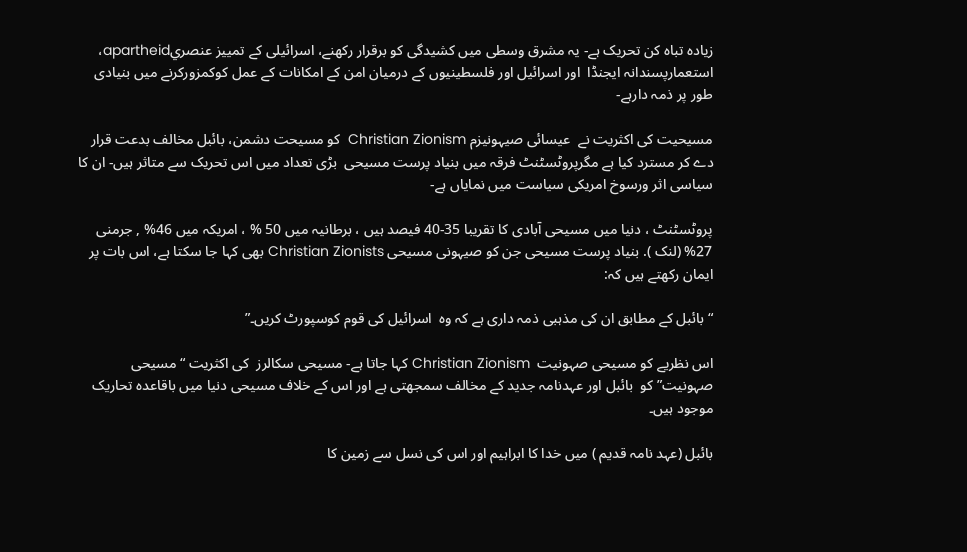زیادہ تباہ کن تحریک ہے- یہ مشرق وسطی میں کشیدگی کو برقرار رکھنے، اسرائیلی کے تمييز عنصريapartheid، استعمارپسندانہ ایجنڈا  اور اسرائیل اور فلسطینیوں کے درمیان امن کے امکانات کے عمل کوکمزورکرنے میں بنیادی طور پر ذمہ دارہے-

مسیحیت کی اکثریت نے  عیسائی صیہونیزم Christian Zionism  کو مسیحت دشمن، بائبل مخالف بدعت قرار  دے کر مسترد کیا ہے مگرپروٹسٹنٹ فرقہ میں بنیاد پرست مسیحی  بڑی تعداد میں اس تحریک سے متاثر ہیں- ان کا سیاسی اثر ورسوخ امریکی سیاست میں نمایاں ہے-

پروٹسٹنٹ ، دنیا میں مسیحی آبادی کا تقریبا 35-40 فیصد ہیں ، برطانیہ میں 50 % ، امریکہ میں 46% , جرمنی 27% (لنک ). بنیاد پرست مسیحی جن کو صیہونی مسیحی Christian Zionists بھی کہا جا سکتا ہے، اس بات پر ایمان رکھتے ہیں کہ:

“بائبل کے مطابق ان کی مذہبی ذمہ داری ہے کہ وہ  اسرائیل کی قوم کوسپورٹ کریں۔”

اس نظریے کو مسیحی صہونیت  Christian Zionism کہا جاتا ہے- مسیحی سکالرز  کی اکثریت “مسیحی صہونیت” کو  بائبل اور عہدنامہ جدید کے مخالف سمجھتی ہے اور اس کے خلاف مسیحی دنیا میں باقاعدہ تحاریک موجود ہیں۔

بائبل (عہد نامہ قدیم ) میں خدا کا ابراہیم اور اس کی نسل سے زمین کا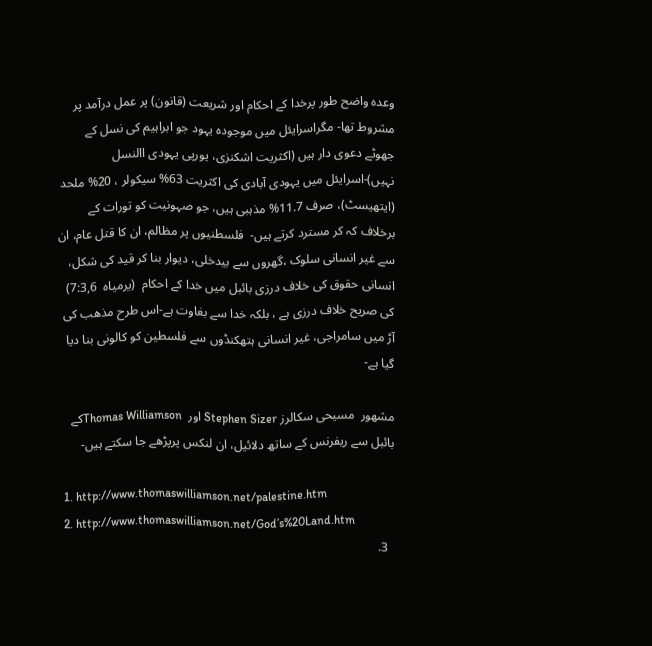وعدہ واضح طور پرخدا کے احکام اور شریعت (قانون) پر عمل درآمد پر مشروط تھا- مگراسرایئل میں موجودہ یہود جو ابراہیم کی نسل کے جھوٹے دعوی دار ہیں (اکثریت اشکنزی، یورپی یہودی االنسل نہیں)-اسرایئل میں یہودی آبادی کی اکثریت 63% سیکولر ، 20% ملحد (ایتھیسٹ)، صرف 11.7% مذہبی ہیں، جو صہونیت کو تورات کے برخلاف کہ کر مسترد کرتے ہیں-  فلسطنیوں پر مظالم، ان کا قتل عام، ان سے غیر انسانی سلوک ،گھروں سے بیدخلی، دیوار بنا کر قید کی شکل، انسانی حقوق کی خلاف درزی بائبل میں خدا کے احکام  (یرمیاہ  7:3,6) کی صریح خلاف درزی ہے ، بلکہ خدا سے بغاوت ہے-اس طرح مذھب کی آڑ میں سامراجی، غیر انسانی ہتھکنڈوں سے فلسطین کو کالونی بنا دیا گیا ہے-

مشھور  مسیحی سکالرز Stephen Sizer اور  Thomas Williamsonکے بائبل سے ریفرنس کے ساتھ دلائیل، ان لنکس پرپڑھے جا سکتے ہیں-

  1. http://www.thomaswilliamson.net/palestine.htm
  2. http://www.thomaswilliamson.net/God’s%20Land.htm
  3.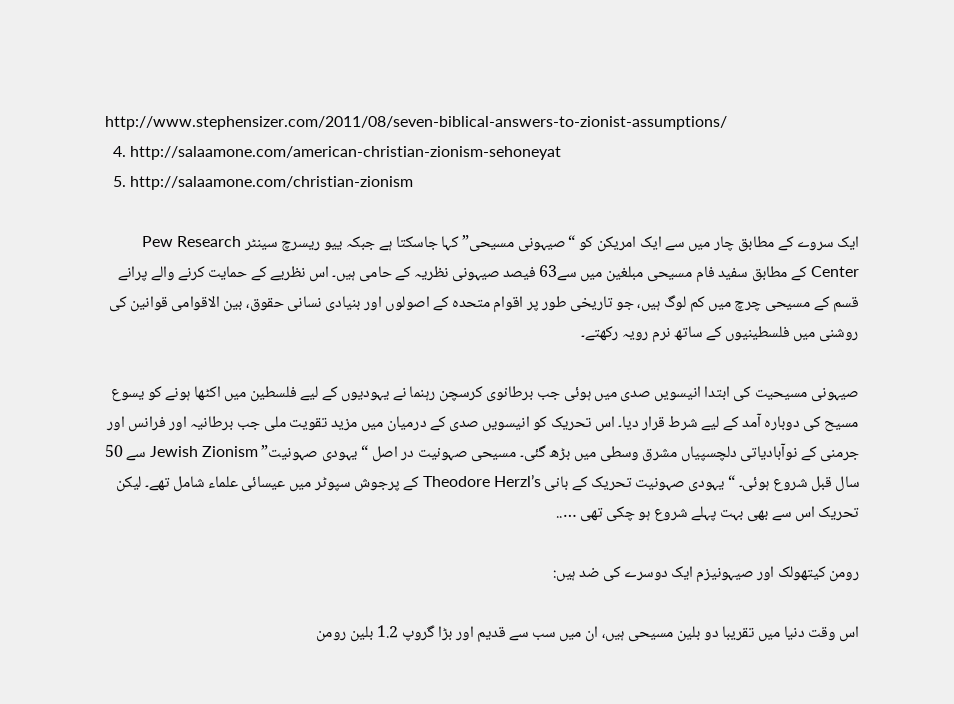http://www.stephensizer.com/2011/08/seven-biblical-answers-to-zionist-assumptions/
  4. http://salaamone.com/american-christian-zionism-sehoneyat
  5. http://salaamone.com/christian-zionism

ایک سروے کے مطابق چار میں سے ایک امریکن کو “صیہونی مسیحی” کہا جاسکتا ہے جبکہ ییو ریسرچ سینٹر Pew Research Center کے مطابق سفید فام مسیحی مبلغین میں سے63 فیصد صیہونی نظریہ کے حامی ہیں۔ اس نظریے کے حمایت کرنے والے پرانے قسم کے مسیحی چرچ میں کم لوگ ہیں، جو تاریخی طور پر اقوام متحدہ کے اصولوں اور بنیادی نسانی حقوق، بین الاقوامی قوانین کی روشنی میں فلسطینیوں کے ساتھ نرم رویہ رکھتے۔

صیہونی مسیحیت کی ابتدا انیسویں صدی میں ہوئی جب برطانوی کرسچن رہنما نے یہودیوں کے لیے فلسطین میں اکٹھا ہونے کو یسوع مسیح کی دوبارہ آمد کے لیے شرط قرار دیا۔ اس تحریک کو انیسویں صدی کے درمیان میں مزید تقویت ملی جب برطانیہ اور فرانس اور جرمنی کے نوآبادیاتی دلچسپیاں مشرق وسطی میں بڑھ گئی۔ مسیحی صہونیت در اصل “یہودی صہونیت” Jewish Zionism سے 50 سال قبل شروع ہوئی۔ “یہودی صہونیت تحریک کے بانی Theodore Herzl’s کے پرجوش سپوٹر میں عیسائی علماء شامل تھے۔ لیکن تحریک اس سے بھی بہت پہلے شروع ہو چکی تھی …..

رومن کیتھولک اور صیہونیزم ایک دوسرے کی ضد ہیں:

اس وقت دنیا میں تقریبا دو بلین مسیحی ہیں، ان میں سب سے قدیم اور بڑا گروپ 1.2 بلین رومن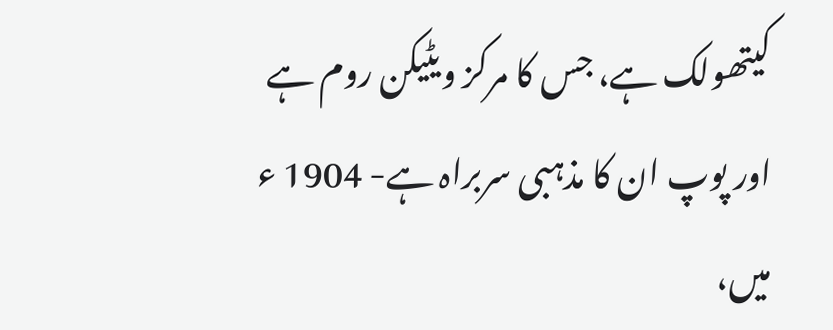کیتھولک ہے، جس کا مرکز ویٹیکن روم ہے اور پوپ ان کا مذہبی سربراہ ہے- 1904 ء میں،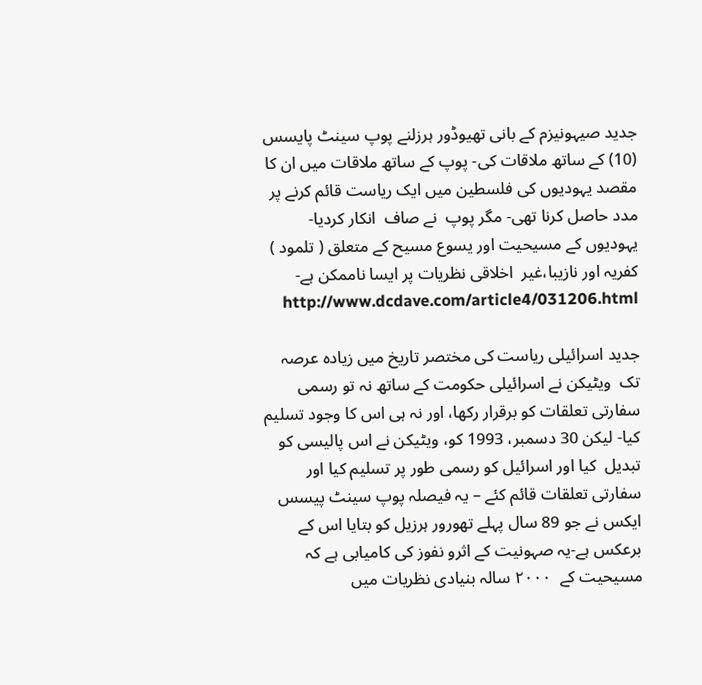جدید صیہونیزم کے بانی تھیوڈور ہرزلنے پوپ سینٹ پایسس (10) کے ساتھ ملاقات کی- پوپ کے ساتھ ملاقات میں ان کا مقصد یہودیوں کی فلسطین میں ایک ریاست قائم کرنے پر مدد حاصل کرنا تھی- مگر پوپ  نے صاف  انکار کردیا- یہودیوں کے مسیحیت اور یسوع مسیح کے متعلق ( تلمود ) کفریہ اور نازیبا،غیر  اخلاقی نظریات پر ایسا ناممکن ہے- http://www.dcdave.com/article4/031206.html

جدید اسرائیلی ریاست کی مختصر تاریخ میں زیادہ عرصہ تک  ویٹیکن نے اسرائیلی حکومت کے ساتھ نہ تو رسمی سفارتی تعلقات کو برقرار رکھا، اور نہ ہی اس کا وجود تسلیم کیا- لیکن 30 دسمبر، 1993 کو، ویٹیکن نے اس پالیسی کو تبدیل  کیا اور اسرائیل کو رسمی طور پر تسلیم کیا اور سفارتی تعلقات قائم کئے – یہ فیصلہ پوپ سینٹ پیسس ایکس نے جو 89 سال پہلے تھورور ہرزیل کو بتایا اس کے برعکس ہے-یہ صہونیت کے اثرو نفوز کی کامیابی ہے کہ مسیحیت کے  ٢٠٠٠ سالہ بنیادی نظریات میں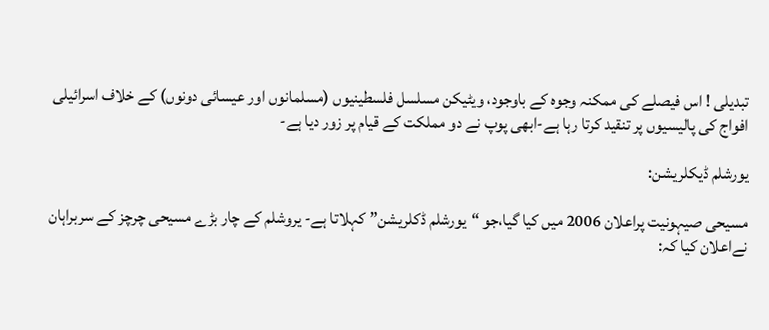تبدیلی ! اس فیصلے کی ممکنہ وجوہ کے باوجود، ویٹیکن مسلسل فلسطینیوں (مسلمانوں اور عیسائی دونوں) کے خلاف اسرائیلی افواج کی پالیسیوں پر تنقید کرتا رہا ہے-ابھی پوپ نے دو مملکت کے قیام پر زور دیا ہے-

یورشلم ڈیکلریشن:

مسیحی صیہونیت پراعلان 2006 میں کیا گیا،جو “یورشلم ڈکلریشن” کہلاتا ہے- یروشلم کے چار بڑے مسیحی چرچز کے سربراہان نےاعلان کیا کہ: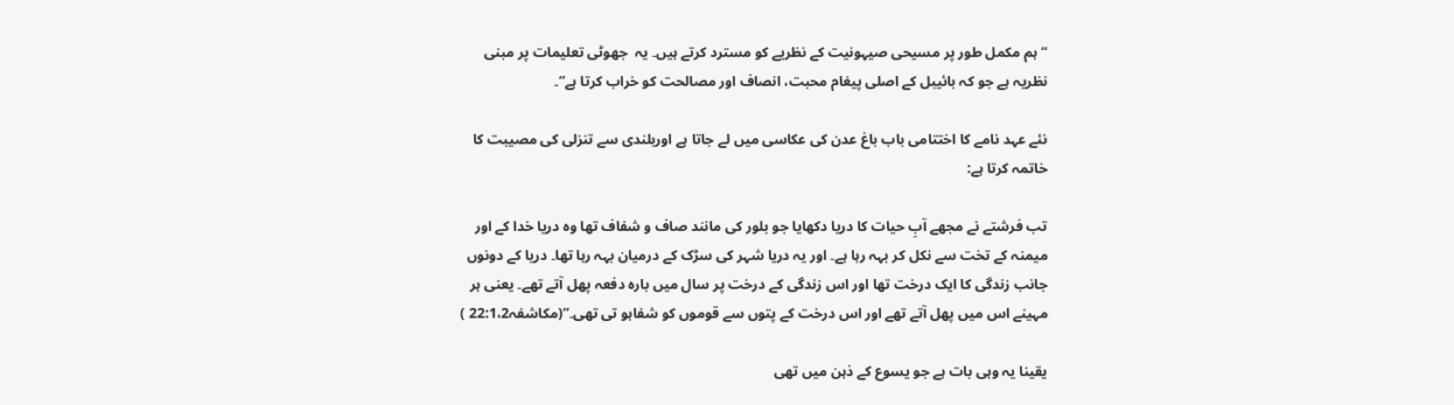“ہم مکمل طور پر مسیحی صیہونیت کے نظریے کو مسترد کرتے ہیں۔ یہ  جھوٹی تعلیمات پر مبنی نظریہ ہے جو کہ بائیبل کے اصلی پیغام محبت، انصاف اور مصالحت کو خراب کرتا ہے”۔

نئے عہد نامے کا اختتامی باب باغ عدن کی عکاسی میں لے جاتا ہے اوربلندی سے تنزلی کی مصیبت کا خاتمہ کرتا ہے:

تب فرشتے نے مجھے آبِ حیات کا دریا دکھایا جو بلور کی مانند صاف و شفاف تھا وہ دریا خدا کے اور میمنہ کے تخت سے نکل کر بہہ رہا ہے۔ اور یہ دریا شہر کی سڑک کے درمیان بہہ رہا تھا۔ دریا کے دونوں جانب زندگی کا ایک درخت تھا اور اس زندگی کے درخت پر سال میں بارہ دفعہ پھل آتے تھے۔ یعنی ہر مہینے اس میں پھل آتے تھے اور اس درخت کے پتوں سے قوموں کو شفاہو تی تھی۔”(مکاشفہ22:1،2 )

یقینا یہ وہی بات ہے جو یسوع کے ذہن میں تھی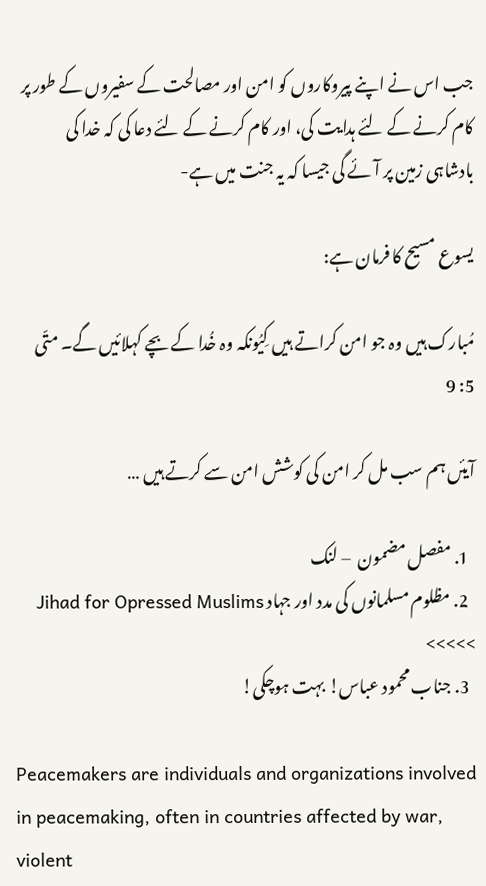جب اس نے اپنے پیروکاروں کو امن اور مصالحت کے سفیروں کے طور پر کام کرنے کے لئے ہدایت کی، اور کام کرنے کے لئے دعا کی کہ خدا کی بادشاہی زمین پر آئے گی جیسا کہ یہ جنت میں ہے-

یسوع مسیح کا فرمان ہے:

مُبارک ہیں وہ جو امن کراتے ہیں کِیُونکہ وہ خُدا کے بچے کہلائیں گے۔ متّی 5: 9

آیئں ہم سب مل کر امن کی کوشش امن سے کرتے ہیں …

  1. مفصل مضمون  – لنک
  2. مظلوم مسلمانوں کی مدد اور جہاد Jihad for Opressed Muslims >>>>>
  3. جناب محمود عباس! بہت ہوچکی!

Peacemakers are individuals and organizations involved in peacemaking, often in countries affected by war, violent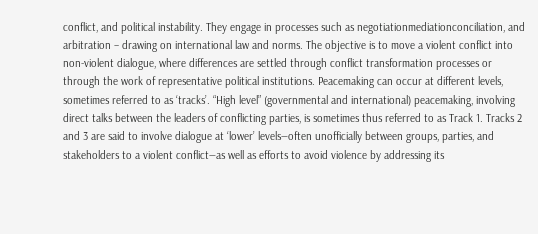conflict, and political instability. They engage in processes such as negotiationmediationconciliation, and arbitration – drawing on international law and norms. The objective is to move a violent conflict into non-violent dialogue, where differences are settled through conflict transformation processes or through the work of representative political institutions. Peacemaking can occur at different levels, sometimes referred to as ‘tracks’. “High level” (governmental and international) peacemaking, involving direct talks between the leaders of conflicting parties, is sometimes thus referred to as Track 1. Tracks 2 and 3 are said to involve dialogue at ‘lower’ levels—often unofficially between groups, parties, and stakeholders to a violent conflict—as well as efforts to avoid violence by addressing its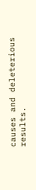causes and deleterious results.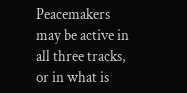Peacemakers may be active in all three tracks, or in what is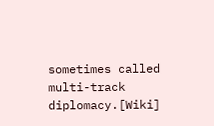sometimes called multi-track diplomacy.[Wiki]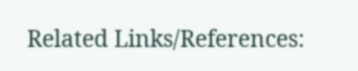Related Links/References: